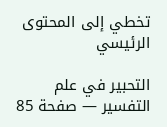تخطي إلى المحتوى الرئيسي

التحبير في علم التفسير — صفحة 85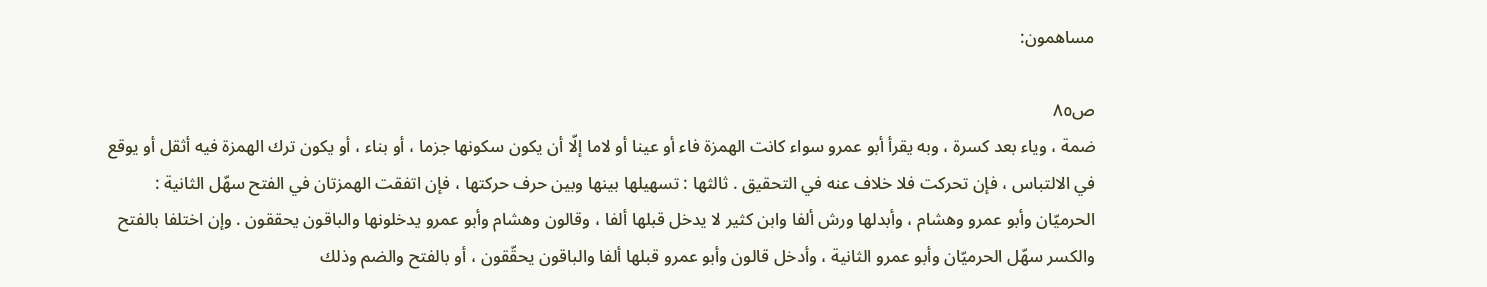مساهمون:

ص٨٥
ضمة ، وياء بعد كسرة ، وبه يقرأ أبو عمرو سواء كانت الهمزة فاء أو عينا أو لاما إلّا أن يكون سكونها جزما ، أو بناء ، أو يكون ترك الهمزة فيه أثقل أو يوقع في الالتباس ، فإن تحركت فلا خلاف عنه في التحقيق . ثالثها : تسهيلها بينها وبين حرف حركتها ، فإن اتفقت الهمزتان في الفتح سهّل الثانية : الحرميّان وأبو عمرو وهشام ، وأبدلها ورش ألفا وابن كثير لا يدخل قبلها ألفا ، وقالون وهشام وأبو عمرو يدخلونها والباقون يحققون . وإن اختلفا بالفتح والكسر سهّل الحرميّان وأبو عمرو الثانية ، وأدخل قالون وأبو عمرو قبلها ألفا والباقون يحقّقون ، أو بالفتح والضم وذلك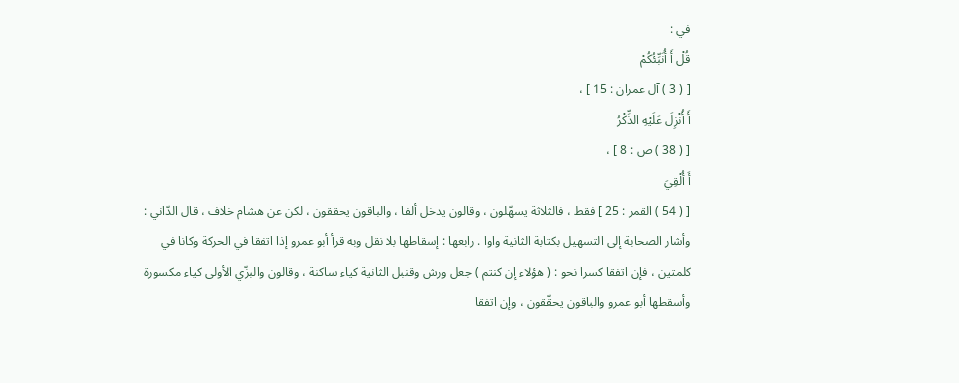في :
قُلْ أَ أُنَبِّئُكُمْ
[ ( 3 ) آل عمران : 15 ] ،
أَ أُنْزِلَ عَلَيْهِ الذِّكْرُ
[ ( 38 ) ص : 8 ] ،
أَ أُلْقِيَ
[ ( 54 ) القمر : 25 ] فقط ، فالثلاثة يسهّلون ، وقالون يدخل ألفا ، والباقون يحققون ، لكن عن هشام خلاف ، قال الدّاني : وأشار الصحابة إلى التسهيل بكتابة الثانية واوا . رابعها : إسقاطها بلا نقل وبه قرأ أبو عمرو إذا اتفقا في الحركة وكانا في كلمتين ، فإن اتفقا كسرا نحو : ( هؤلاء إن كنتم ) جعل ورش وقنبل الثانية كياء ساكنة ، وقالون والبزّي الأولى كياء مكسورة وأسقطها أبو عمرو والباقون يحقّقون ، وإن اتفقا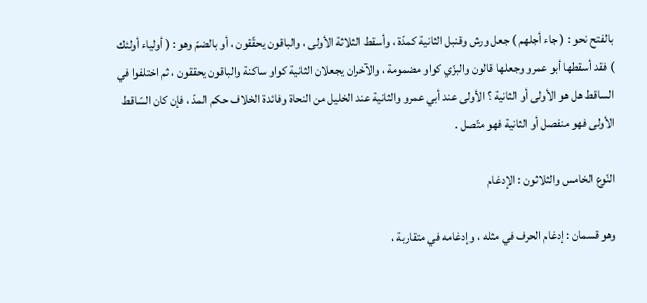بالفتح نحو : ( جاء أجلهم ) جعل ورش وقنبل الثانية كمدّة ، وأسقط الثلاثة الأولى ، والباقون يحقّقون ، أو بالضمّ وهو : ( أولياء أولئك ) فقد أسقطها أبو عمرو وجعلها قالون والبزّي كواو مضمومة ، والآخران يجعلان الثانية كواو ساكنة والباقون يحققون ، ثم اختلفوا في الساقط هل هو الأولى أو الثانية ؟ الأولى عند أبي عمرو والثانية عند الخليل من النحاة وفائدة الخلاف حكم المدّ ، فإن كان السّاقط الأولى فهو منفصل أو الثانية فهو متّصل .

النّوع الخامس والثلاثون : الإدغام

وهو قسمان : إدغام الحرف في مثله ، وإدغامه في متقاربة ،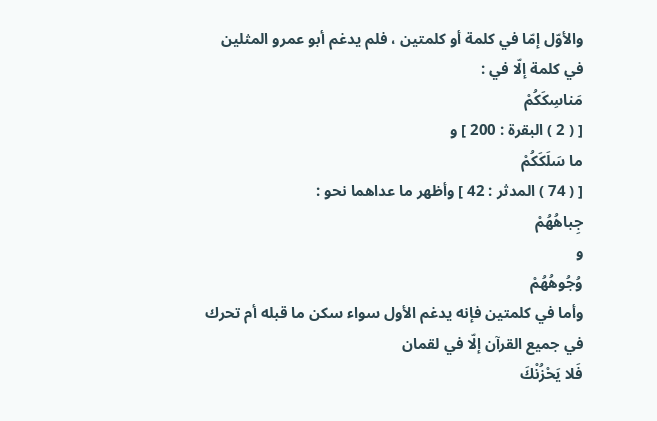والأوّل إمّا في كلمة أو كلمتين ، فلم يدغم أبو عمرو المثلين في كلمة إلّا في :
مَناسِكَكُمْ
[ ( 2 ) البقرة : 200 ] و
ما سَلَكَكُمْ
[ ( 74 ) المدثر : 42 ] وأظهر ما عداهما نحو :
جِباهُهُمْ
و
وُجُوهُهُمْ
وأما في كلمتين فإنه يدغم الأول سواء سكن ما قبله أم تحرك في جميع القرآن إلّا في لقمان
فَلا يَحْزُنْكَ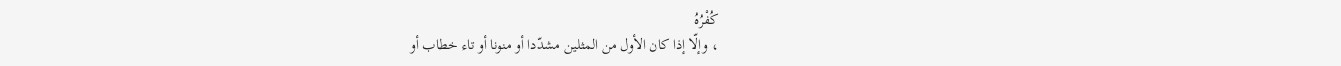كُفْرُهُ
، وإلّا إذا كان الأول من المثلين مشدّدا أو منونا أو تاء خطاب أو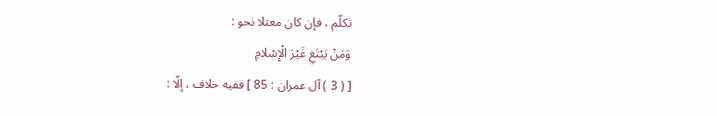تكلّم ، فإن كان معتلا نحو :
وَمَنْ يَبْتَغِ غَيْرَ الْإِسْلامِ
[ ( 3 ) آل عمران : 85 ] ففيه خلاف ، إلّا :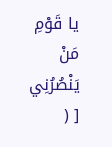يا قَوْمِ مَنْ يَنْصُرُنِي
[ (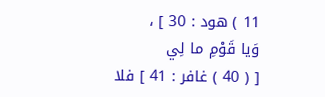11 ) هود : 30 ] ،
وَيا قَوْمِ ما لِي
[ ( 40 ) غافر : 41 ] فلا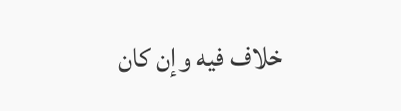خلاف فيه وإن كان